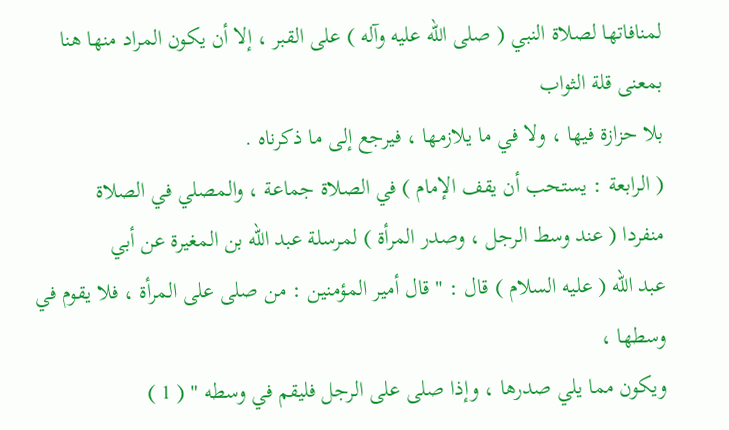لمنافاتها لصلاة النبي ( صلى الله عليه وآله ) على القبر ، إلا أن يكون المراد منها هنا بمعنى قلة الثواب
بلا حزازة فيها ، ولا في ما يلازمها ، فيرجع إلى ما ذكرناه .
( الرابعة : يستحب أن يقف الإمام ) في الصلاة جماعة ، والمصلي في الصلاة
منفردا ( عند وسط الرجل ، وصدر المرأة ) لمرسلة عبد الله بن المغيرة عن أبي
عبد الله ( عليه السلام ) قال : " قال أمير المؤمنين : من صلى على المرأة ، فلا يقوم في وسطها ،
ويكون مما يلي صدرها ، وإذا صلى على الرجل فليقم في وسطه " ( 1 )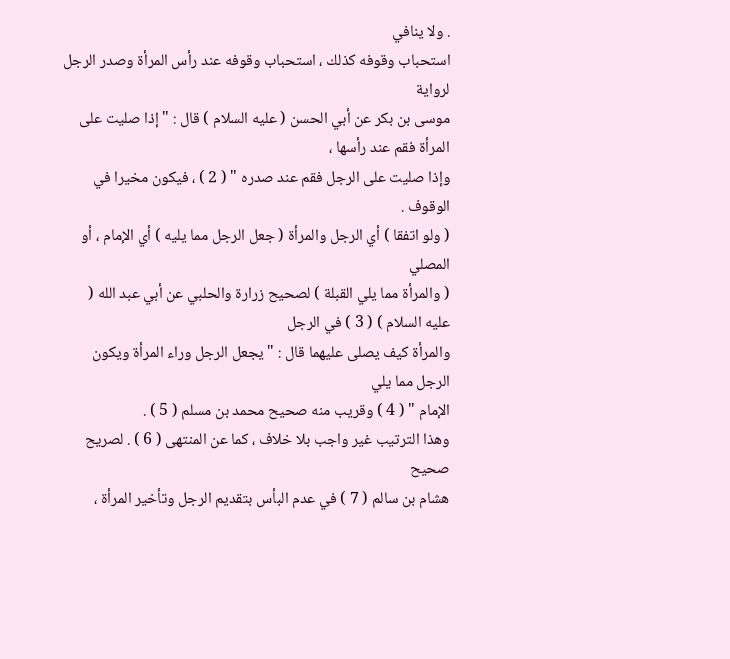. ولا ينافي
استحباب وقوفه كذلك ، استحباب وقوفه عند رأس المرأة وصدر الرجل لرواية
موسى بن بكر عن أبي الحسن ( عليه السلام ) قال : " إذا صليت على المرأة فقم عند رأسها ،
وإذا صليت على الرجل فقم عند صدره " ( 2 ) ، فيكون مخيرا في الوقوف .
( ولو اتفقا ) أي الرجل والمرأة ( جعل الرجل مما يليه ) أي الإمام ، أو المصلي
( والمرأة مما يلي القبلة ) لصحيح زرارة والحلبي عن أبي عبد الله ( عليه السلام ) ( 3 ) في الرجل
والمرأة كيف يصلى عليهما قال : " يجعل الرجل وراء المرأة ويكون الرجل مما يلي
الإمام " ( 4 ) وقريب منه صحيح محمد بن مسلم ( 5 ) .
وهذا الترتيب غير واجب بلا خلاف ، كما عن المنتهى ( 6 ) . لصريح صحيح
هشام بن سالم ( 7 ) في عدم البأس بتقديم الرجل وتأخير المرأة ،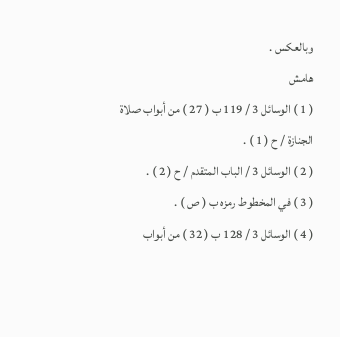وبالعكس .
هامش
( 1 ) الوسائل 3 / 119 ب ( 27 ) من أبواب صلاة الجنازة / ح ( 1 ) .
( 2 ) الوسائل 3 / الباب المتقدم / ح ( 2 ) .
( 3 ) في المخطوط رمزه ب ( ص ) .
( 4 ) الوسائل 3 / 128 ب ( 32 ) من أبواب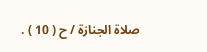صلاة الجنازة / ح ( 10 ) .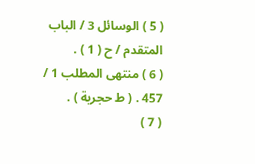( 5 ) الوسائل 3 / الباب المتقدم / ح ( 1 ) .
( 6 ) منتهى المطلب 1 / 457 . ( ط حجرية ) .
( 7 )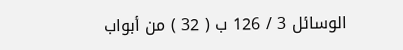الوسائل 3 / 126 ب ( 32 ) من أبواب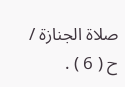صلاة الجنازة / ح ( 6 ) .